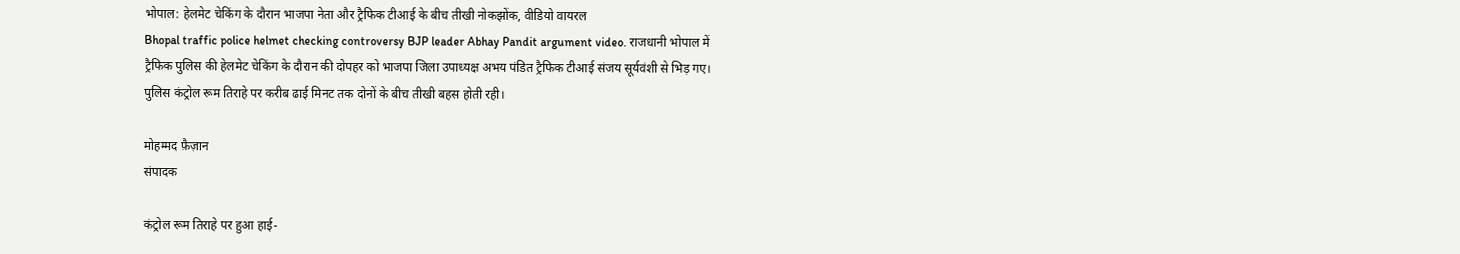भोपाल: हेलमेट चेकिंग के दौरान भाजपा नेता और ट्रैफिक टीआई के बीच तीखी नोकझोंक, वीडियो वायरल
Bhopal traffic police helmet checking controversy BJP leader Abhay Pandit argument video. राजधानी भोपाल में ट्रैफिक पुलिस की हेलमेट चेकिंग के दौरान की दोपहर को भाजपा जिला उपाध्यक्ष अभय पंडित ट्रैफिक टीआई संजय सूर्यवंशी से भिड़ गए। पुलिस कंट्रोल रूम तिराहे पर करीब ढाई मिनट तक दोनों के बीच तीखी बहस होती रही।

मोहम्मद फ़ैज़ान
संपादक

कंट्रोल रूम तिराहे पर हुआ हाई-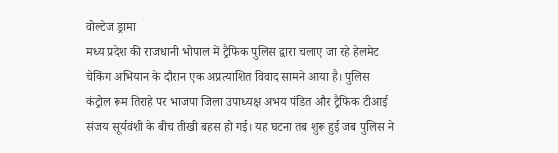वोल्टेज ड्रामा
मध्य प्रदेश की राजधानी भोपाल में ट्रैफिक पुलिस द्वारा चलाए जा रहे हेलमेट चेकिंग अभियान के दौरान एक अप्रत्याशित विवाद सामने आया है। पुलिस कंट्रोल रूम तिराहे पर भाजपा जिला उपाध्यक्ष अभय पंडित और ट्रैफिक टीआई संजय सूर्यवंशी के बीच तीखी बहस हो गई। यह घटना तब शुरू हुई जब पुलिस ने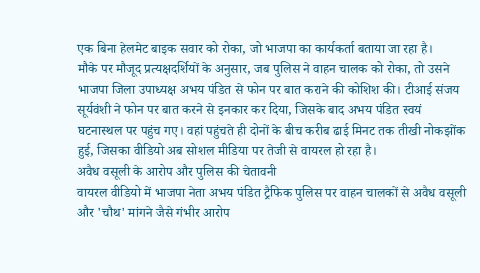एक बिना हेलमेट बाइक सवार को रोका, जो भाजपा का कार्यकर्ता बताया जा रहा है।
मौके पर मौजूद प्रत्यक्षदर्शियों के अनुसार, जब पुलिस ने वाहन चालक को रोका, तो उसने भाजपा जिला उपाध्यक्ष अभय पंडित से फोन पर बात कराने की कोशिश की। टीआई संजय सूर्यवंशी ने फोन पर बात करने से इनकार कर दिया, जिसके बाद अभय पंडित स्वयं घटनास्थल पर पहुंच गए। वहां पहुंचते ही दोनों के बीच करीब ढाई मिनट तक तीखी नोकझोंक हुई, जिसका वीडियो अब सोशल मीडिया पर तेजी से वायरल हो रहा है।
अवैध वसूली के आरोप और पुलिस की चेतावनी
वायरल वीडियो में भाजपा नेता अभय पंडित ट्रैफिक पुलिस पर वाहन चालकों से अवैध वसूली और 'चौथ' मांगने जैसे गंभीर आरोप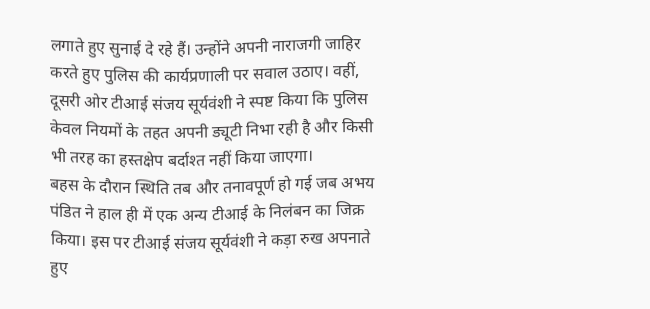लगाते हुए सुनाई दे रहे हैं। उन्होंने अपनी नाराजगी जाहिर करते हुए पुलिस की कार्यप्रणाली पर सवाल उठाए। वहीं, दूसरी ओर टीआई संजय सूर्यवंशी ने स्पष्ट किया कि पुलिस केवल नियमों के तहत अपनी ड्यूटी निभा रही है और किसी भी तरह का हस्तक्षेप बर्दाश्त नहीं किया जाएगा।
बहस के दौरान स्थिति तब और तनावपूर्ण हो गई जब अभय पंडित ने हाल ही में एक अन्य टीआई के निलंबन का जिक्र किया। इस पर टीआई संजय सूर्यवंशी ने कड़ा रुख अपनाते हुए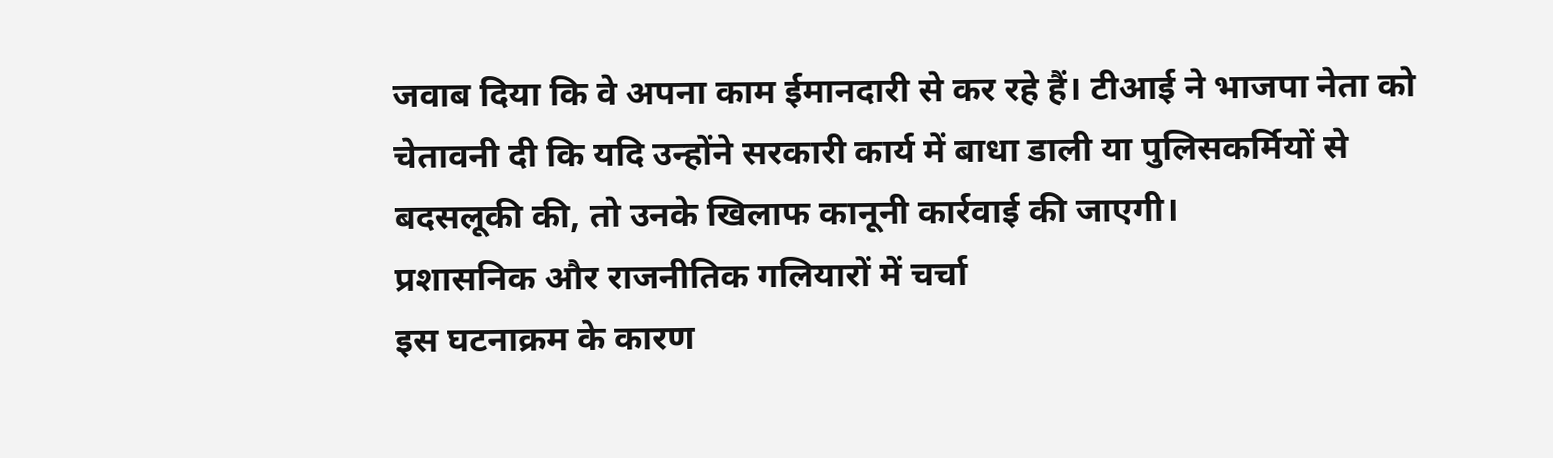जवाब दिया कि वे अपना काम ईमानदारी से कर रहे हैं। टीआई ने भाजपा नेता को चेतावनी दी कि यदि उन्होंने सरकारी कार्य में बाधा डाली या पुलिसकर्मियों से बदसलूकी की, तो उनके खिलाफ कानूनी कार्रवाई की जाएगी।
प्रशासनिक और राजनीतिक गलियारों में चर्चा
इस घटनाक्रम के कारण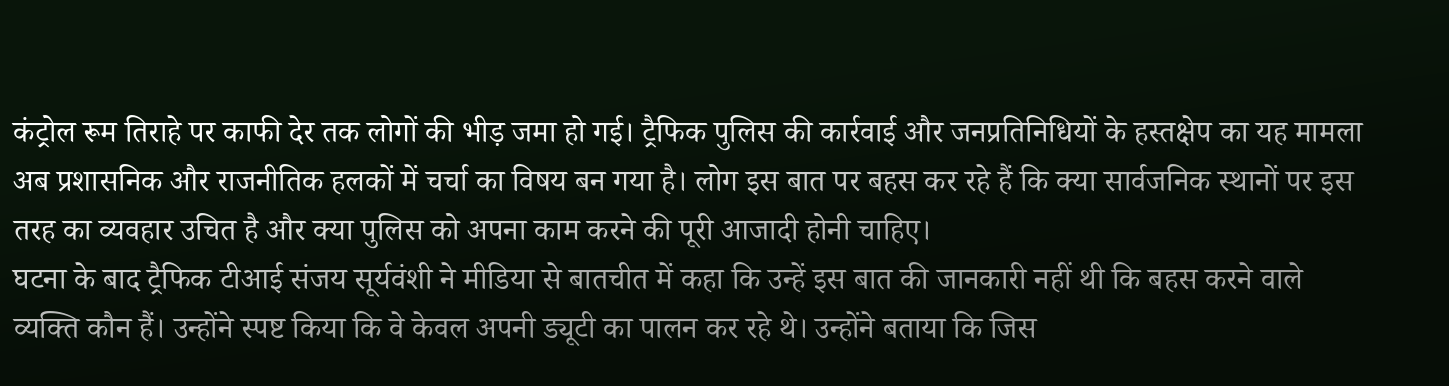कंट्रोल रूम तिराहे पर काफी देर तक लोगों की भीड़ जमा हो गई। ट्रैफिक पुलिस की कार्रवाई और जनप्रतिनिधियों के हस्तक्षेप का यह मामला अब प्रशासनिक और राजनीतिक हलकों में चर्चा का विषय बन गया है। लोग इस बात पर बहस कर रहे हैं कि क्या सार्वजनिक स्थानों पर इस तरह का व्यवहार उचित है और क्या पुलिस को अपना काम करने की पूरी आजादी होनी चाहिए।
घटना के बाद ट्रैफिक टीआई संजय सूर्यवंशी ने मीडिया से बातचीत में कहा कि उन्हें इस बात की जानकारी नहीं थी कि बहस करने वाले व्यक्ति कौन हैं। उन्होंने स्पष्ट किया कि वे केवल अपनी ड्यूटी का पालन कर रहे थे। उन्होंने बताया कि जिस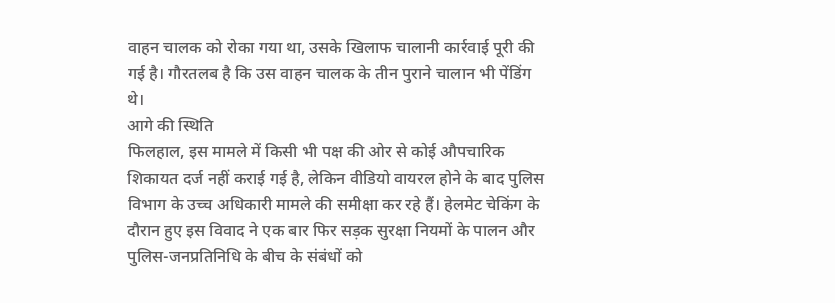वाहन चालक को रोका गया था, उसके खिलाफ चालानी कार्रवाई पूरी की गई है। गौरतलब है कि उस वाहन चालक के तीन पुराने चालान भी पेंडिंग थे।
आगे की स्थिति
फिलहाल, इस मामले में किसी भी पक्ष की ओर से कोई औपचारिक शिकायत दर्ज नहीं कराई गई है, लेकिन वीडियो वायरल होने के बाद पुलिस विभाग के उच्च अधिकारी मामले की समीक्षा कर रहे हैं। हेलमेट चेकिंग के दौरान हुए इस विवाद ने एक बार फिर सड़क सुरक्षा नियमों के पालन और पुलिस-जनप्रतिनिधि के बीच के संबंधों को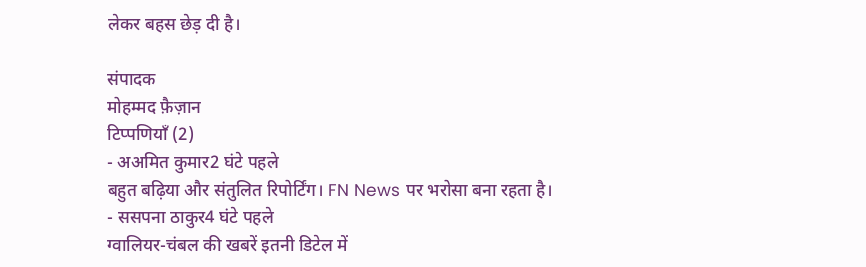लेकर बहस छेड़ दी है।

संपादक
मोहम्मद फ़ैज़ान
टिप्पणियाँ (2)
- अअमित कुमार2 घंटे पहले
बहुत बढ़िया और संतुलित रिपोर्टिंग। FN News पर भरोसा बना रहता है।
- ससपना ठाकुर4 घंटे पहले
ग्वालियर-चंबल की खबरें इतनी डिटेल में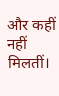और कहीं नहीं मिलतीं।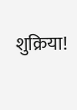शुक्रिया!